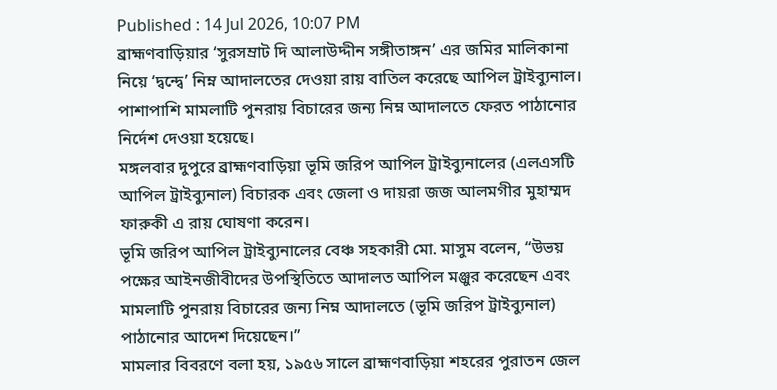Published : 14 Jul 2026, 10:07 PM
ব্রাহ্মণবাড়িয়ার ‘সুরসম্রাট দি আলাউদ্দীন সঙ্গীতাঙ্গন’ এর জমির মালিকানা নিয়ে ‘দ্বন্দ্বে’ নিম্ন আদালতের দেওয়া রায় বাতিল করেছে আপিল ট্রাইব্যুনাল।
পাশাপাশি মামলাটি পুনরায় বিচারের জন্য নিম্ন আদালতে ফেরত পাঠানোর নির্দেশ দেওয়া হয়েছে।
মঙ্গলবার দুপুরে ব্রাহ্মণবাড়িয়া ভূমি জরিপ আপিল ট্রাইব্যুনালের (এলএসটি আপিল ট্রাইব্যুনাল) বিচারক এবং জেলা ও দায়রা জজ আলমগীর মুহাম্মদ ফারুকী এ রায় ঘোষণা করেন।
ভূমি জরিপ আপিল ট্রাইব্যুনালের বেঞ্চ সহকারী মো. মাসুম বলেন, “উভয় পক্ষের আইনজীবীদের উপস্থিতিতে আদালত আপিল মঞ্জুর করেছেন এবং মামলাটি পুনরায় বিচারের জন্য নিম্ন আদালতে (ভূমি জরিপ ট্রাইব্যুনাল) পাঠানোর আদেশ দিয়েছেন।”
মামলার বিবরণে বলা হয়, ১৯৫৬ সালে ব্রাহ্মণবাড়িয়া শহরের পুরাতন জেল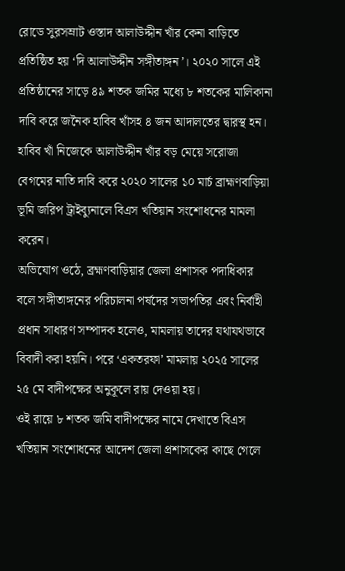রোডে সুরসম্রাট ওস্তাদ আলাউদ্দীন খাঁর কেনা বাড়িতে প্রতিষ্ঠিত হয় ‘দি আলাউদ্দীন সঙ্গীতাঙ্গন’। ২০২০ সালে এই প্রতিষ্ঠানের সাড়ে ৪৯ শতক জমির মধ্যে ৮ শতকের মালিকানা দাবি করে জনৈক হাবিব খাঁসহ ৪ জন আদালতের দ্বারস্থ হন।
হাবিব খাঁ নিজেকে আলাউদ্দীন খাঁর বড় মেয়ে সরোজা বেগমের নাতি দাবি করে ২০২০ সালের ১০ মার্চ ব্রাহ্মণবাড়িয়া ভূমি জরিপ ট্রাইব্যুনালে বিএস খতিয়ান সংশোধনের মামলা করেন।
অভিযোগ ওঠে, ব্রহ্মণবাড়িয়ার জেলা প্রশাসক পদাধিকার বলে সঙ্গীতাঙ্গনের পরিচালনা পর্ষদের সভাপতির এবং নির্বাহী প্রধান সাধারণ সম্পাদক হলেও, মামলায় তাদের যথাযথভাবে বিবাদী করা হয়নি। পরে ‘একতরফা’ মামলায় ২০২৫ সালের ২৫ মে বাদীপক্ষের অনুকূলে রায় দেওয়া হয়।
ওই রায়ে ৮ শতক জমি বাদীপক্ষের নামে দেখাতে বিএস খতিয়ান সংশোধনের আদেশ জেলা প্রশাসকের কাছে গেলে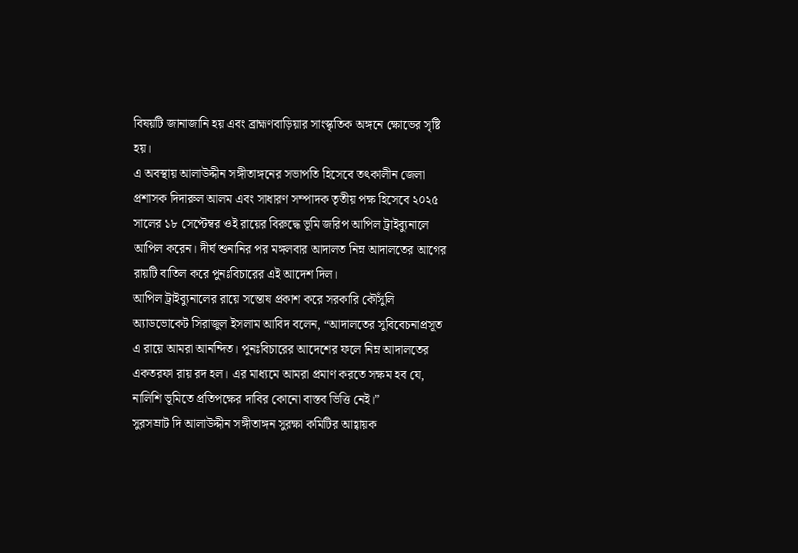বিষয়টি জানাজানি হয় এবং ব্রাহ্মণবাড়িয়ার সাংস্কৃতিক অঙ্গনে ক্ষোভের সৃষ্টি হয়।
এ অবস্থায় আলাউদ্দীন সঙ্গীতাঙ্গনের সভাপতি হিসেবে তৎকালীন জেলা প্রশাসক দিদারুল আলম এবং সাধারণ সম্পাদক তৃতীয় পক্ষ হিসেবে ২০২৫ সালের ১৮ সেপ্টেম্বর ওই রায়ের বিরুদ্ধে ভূমি জরিপ আপিল ট্রাইব্যুনালে আপিল করেন। দীর্ঘ শুনানির পর মঙ্গলবার আদালত নিম্ন আদালতের আগের রায়টি বাতিল করে পুনঃবিচারের এই আদেশ দিল।
আপিল ট্রাইব্যুনালের রায়ে সন্তোষ প্রকাশ করে সরকারি কৌঁসুলি অ্যাডভোকেট সিরাজুল ইসলাম আবিদ বলেন, “আদালতের সুবিবেচনাপ্রসূত এ রায়ে আমরা আনন্দিত। পুনঃবিচারের আদেশের ফলে নিম্ন আদালতের একতরফা রায় রদ হল। এর মাধ্যমে আমরা প্রমাণ করতে সক্ষম হব যে, নালিশি ভূমিতে প্রতিপক্ষের দাবির কোনো বাস্তব ভিত্তি নেই।”
সুরসম্রাট দি আলাউদ্দীন সঙ্গীতাঙ্গন সুরক্ষা কমিটির আহ্বায়ক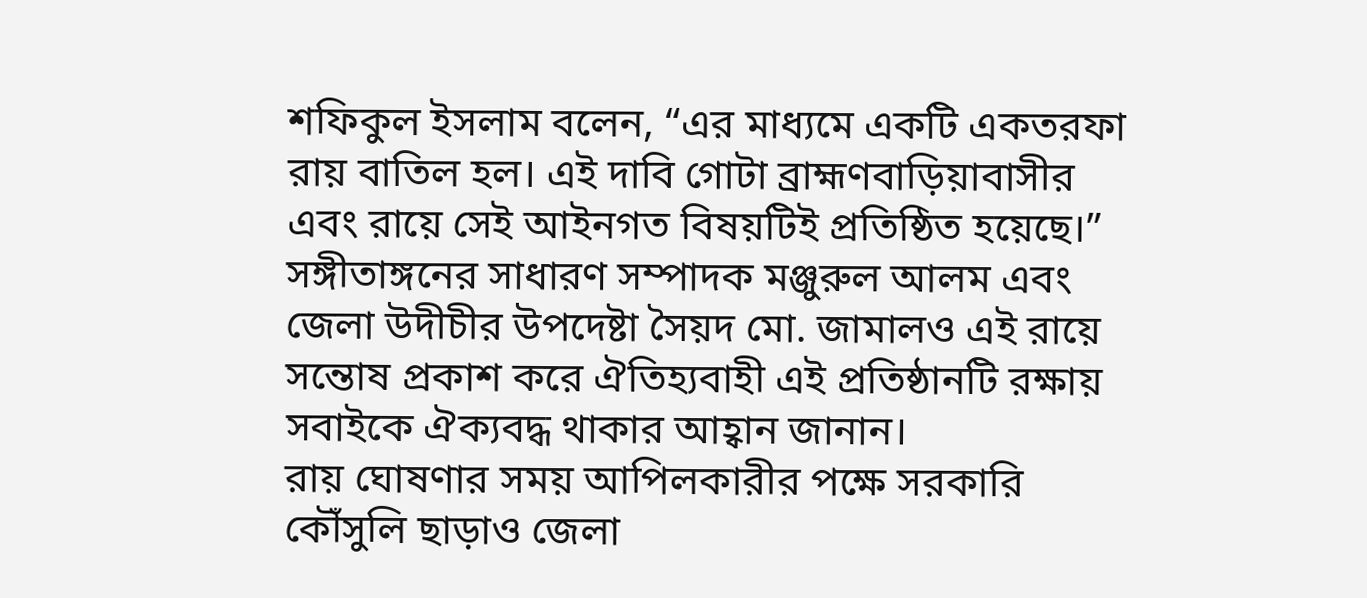শফিকুল ইসলাম বলেন, “এর মাধ্যমে একটি একতরফা রায় বাতিল হল। এই দাবি গোটা ব্রাহ্মণবাড়িয়াবাসীর এবং রায়ে সেই আইনগত বিষয়টিই প্রতিষ্ঠিত হয়েছে।”
সঙ্গীতাঙ্গনের সাধারণ সম্পাদক মঞ্জুরুল আলম এবং জেলা উদীচীর উপদেষ্টা সৈয়দ মো. জামালও এই রায়ে সন্তোষ প্রকাশ করে ঐতিহ্যবাহী এই প্রতিষ্ঠানটি রক্ষায় সবাইকে ঐক্যবদ্ধ থাকার আহ্বান জানান।
রায় ঘোষণার সময় আপিলকারীর পক্ষে সরকারি কৌঁসুলি ছাড়াও জেলা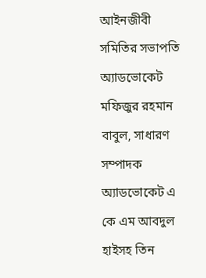আইনজীবী সমিতির সভাপতি অ্যাডভোকেট মফিজুর রহমান বাবুল, সাধারণ সম্পাদক অ্যাডভোকেট এ কে এম আবদুল হাইসহ তিন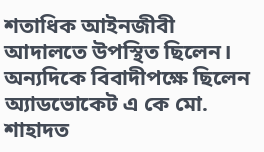শতাধিক আইনজীবী আদালতে উপস্থিত ছিলেন। অন্যদিকে বিবাদীপক্ষে ছিলেন অ্যাডভোকেট এ কে মো. শাহাদত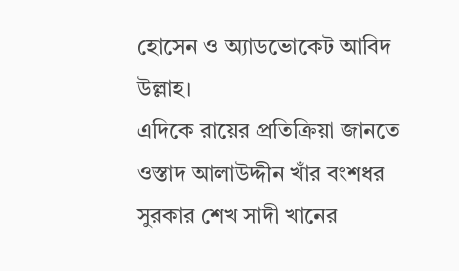হোসেন ও অ্যাডভোকেট আবিদ উল্লাহ।
এদিকে রায়ের প্রতিক্রিয়া জানতে ওস্তাদ আলাউদ্দীন খাঁর বংশধর সুরকার শেখ সাদী খানের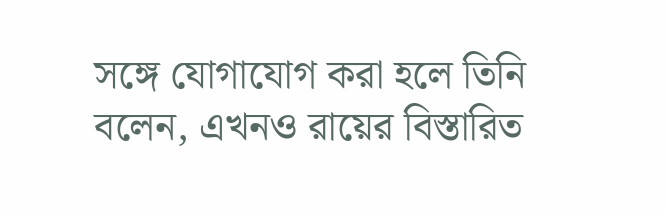সঙ্গে যোগাযোগ করা হলে তিনি বলেন, এখনও রায়ের বিস্তারিত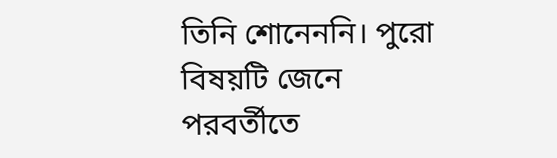তিনি শোনেননি। পুরো বিষয়টি জেনে পরবর্তীতে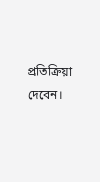প্রতিক্রিয়া দেবেন।